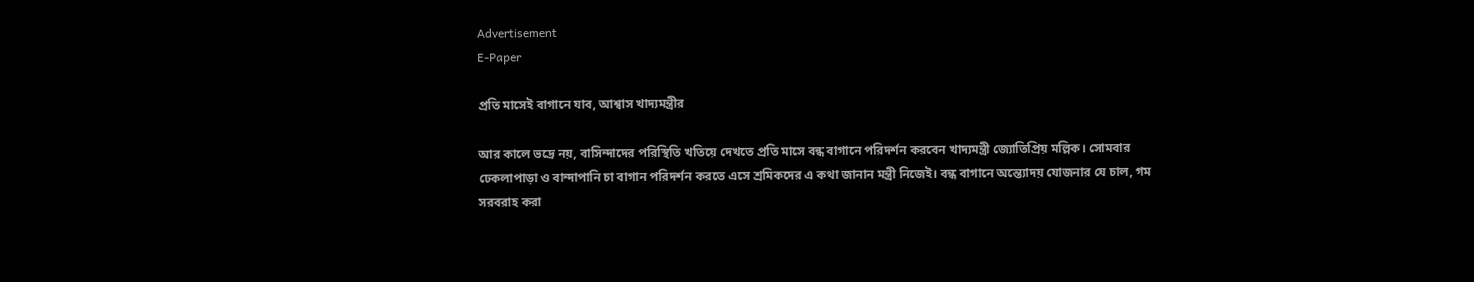Advertisement
E-Paper

প্রতি মাসেই বাগানে যাব, আশ্বাস খাদ্যমন্ত্রীর

আর কালে ভদ্রে নয়, বাসিন্দাদের পরিস্থিতি খতিয়ে দেখতে প্রতি মাসে বন্ধ বাগানে পরিদর্শন করবেন খাদ্যমন্ত্রী জ্যোতিপ্রিয় মল্লিক। সোমবার ঢেকলাপাড়া ও বান্দাপানি চা বাগান পরিদর্শন করতে এসে শ্রমিকদের এ কথা জানান মন্ত্রী নিজেই। বন্ধ বাগানে অন্ত্যোদয় যোজনার যে চাল, গম সরবরাহ করা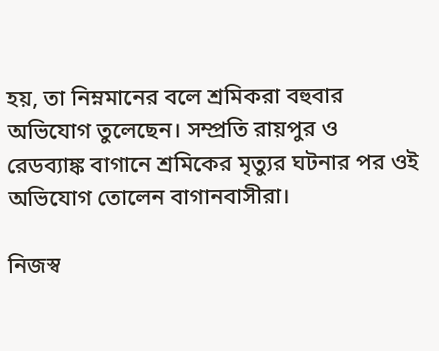হয়, তা নিম্নমানের বলে শ্রমিকরা বহুবার অভিযোগ তুলেছেন। সম্প্রতি রায়পুর ও রেডব্যাঙ্ক বাগানে শ্রমিকের মৃত্যুর ঘটনার পর ওই অভিযোগ তোলেন বাগানবাসীরা।

নিজস্ব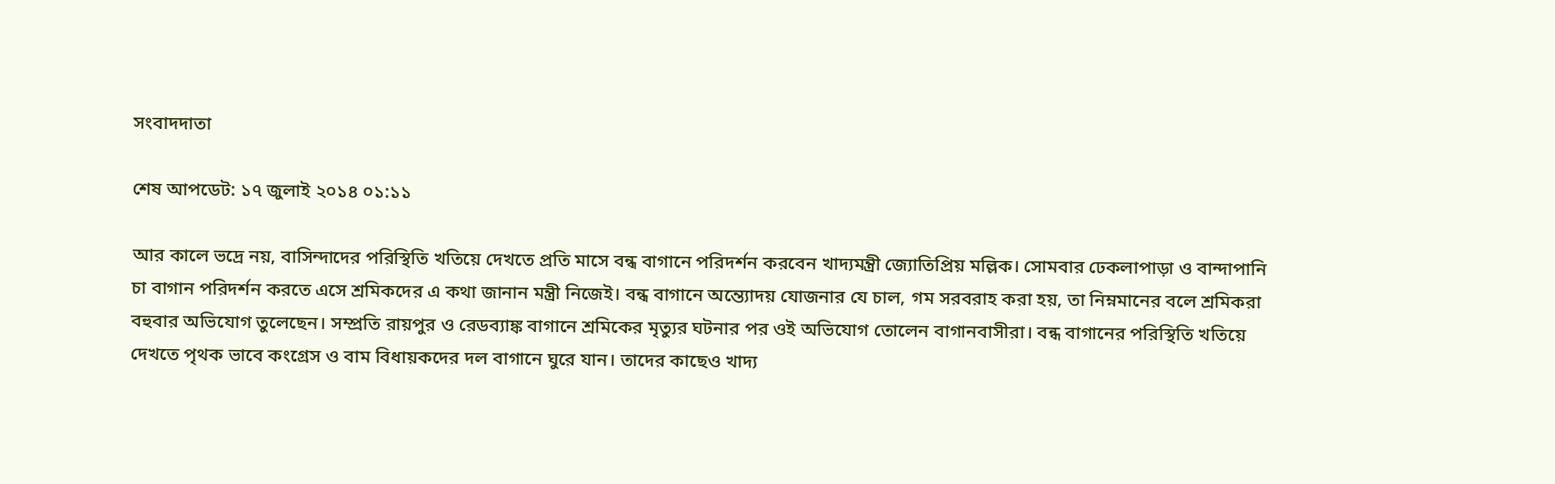সংবাদদাতা

শেষ আপডেট: ১৭ জুলাই ২০১৪ ০১:১১

আর কালে ভদ্রে নয়, বাসিন্দাদের পরিস্থিতি খতিয়ে দেখতে প্রতি মাসে বন্ধ বাগানে পরিদর্শন করবেন খাদ্যমন্ত্রী জ্যোতিপ্রিয় মল্লিক। সোমবার ঢেকলাপাড়া ও বান্দাপানি চা বাগান পরিদর্শন করতে এসে শ্রমিকদের এ কথা জানান মন্ত্রী নিজেই। বন্ধ বাগানে অন্ত্যোদয় যোজনার যে চাল, গম সরবরাহ করা হয়, তা নিম্নমানের বলে শ্রমিকরা বহুবার অভিযোগ তুলেছেন। সম্প্রতি রায়পুর ও রেডব্যাঙ্ক বাগানে শ্রমিকের মৃত্যুর ঘটনার পর ওই অভিযোগ তোলেন বাগানবাসীরা। বন্ধ বাগানের পরিস্থিতি খতিয়ে দেখতে পৃথক ভাবে কংগ্রেস ও বাম বিধায়কদের দল বাগানে ঘুরে যান। তাদের কাছেও খাদ্য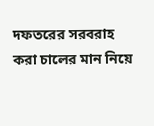দফতরের সরবরাহ করা চালের মান নিয়ে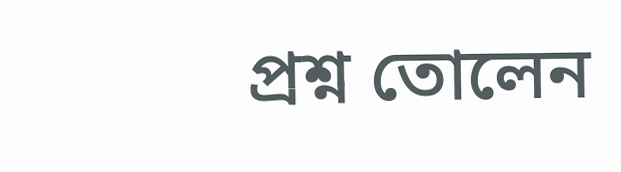প্রশ্ন তোলেন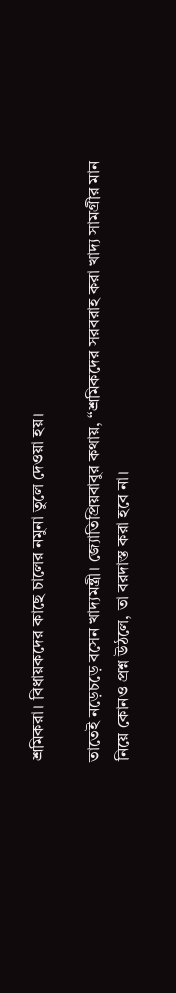শ্রমিকরা। বিধায়কদের কাছে চালের নমুনা তুলে দেওয়া হয়।

তাতেই নড়েচড়ে বসেন খাদ্যমন্ত্রী। জ্যোতিপ্রিয়বাবুর কথায়, “শ্রমিকদের সরবরাহ করা খাদ্য সামগ্রীর মান নিয়ে কোনও প্রশ্ন উঠলে, তা বরদাস্ত করা হবে না।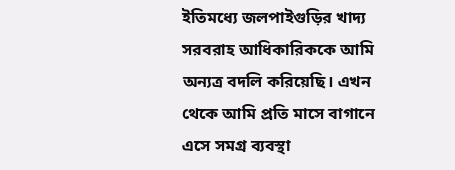ইতিমধ্যে জলপাইগুড়ির খাদ্য সরবরাহ আধিকারিককে আমি অন্যত্র বদলি করিয়েছি। এখন থেকে আমি প্রতি মাসে বাগানে এসে সমগ্র ব্যবস্থা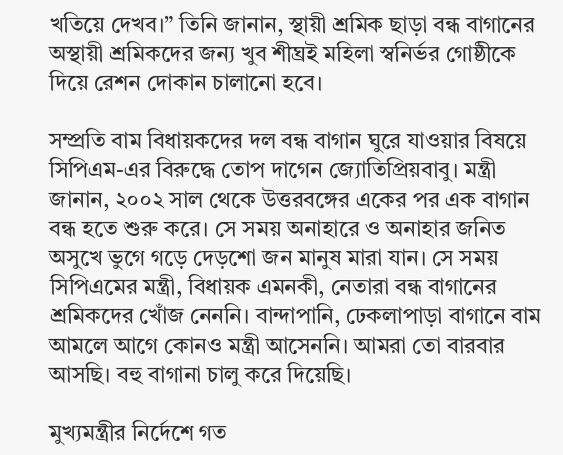খতিয়ে দেখব।” তিনি জানান, স্থায়ী শ্রমিক ছাড়া বন্ধ বাগানের অস্থায়ী শ্রমিকদের জন্য খুব শীঘ্রই মহিলা স্বনির্ভর গোষ্ঠীকে দিয়ে রেশন দোকান চালানো হবে।

সম্প্রতি বাম বিধায়কদের দল বন্ধ বাগান ঘুরে যাওয়ার বিষয়ে সিপিএম-এর বিরুদ্ধে তোপ দাগেন জ্যোতিপ্রিয়বাবু। মন্ত্রী জানান, ২০০২ সাল থেকে উত্তরবঙ্গের একের পর এক বাগান বন্ধ হতে শুরু করে। সে সময় অনাহারে ও অনাহার জনিত অসুখে ভুগে গড়ে দেড়শো জন মানুষ মারা যান। সে সময় সিপিএমের মন্ত্রী, বিধায়ক এমনকী, নেতারা বন্ধ বাগানের শ্রমিকদের খোঁজ নেননি। বান্দাপানি, ঢেকলাপাড়া বাগানে বাম আমলে আগে কোনও মন্ত্রী আসেননি। আমরা তো বারবার আসছি। বহু বাগানা চালু করে দিয়েছি।

মুখ্যমন্ত্রীর নির্দেশে গত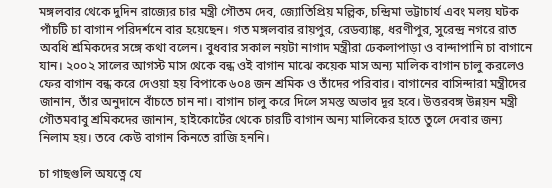মঙ্গলবার থেকে দুদিন রাজ্যের চার মন্ত্রী গৌতম দেব, জ্যোতিপ্রিয় মল্লিক, চন্দ্রিমা ভট্টাচার্য এবং মলয় ঘটক পাঁচটি চা বাগান পরিদর্শনে বার হয়েছেন। গত মঙ্গলবার রায়পুর, রেডব্যাঙ্ক, ধরণীপুর, সুরেন্দ্র নগরে রাত অবধি শ্রমিকদের সঙ্গে কথা বলেন। বুধবার সকাল নয়টা নাগাদ মন্ত্রীরা ঢেকলাপাড়া ও বান্দাপানি চা বাগানে যান। ২০০২ সালের আগস্ট মাস থেকে বন্ধ ওই বাগান মাঝে কয়েক মাস অন্য মালিক বাগান চালু করলেও ফের বাগান বন্ধ করে দেওয়া হয় বিপাকে ৬০৪ জন শ্রমিক ও তাঁদের পরিবার। বাগানের বাসিন্দারা মন্ত্রীদের জানান, তাঁর অনুদানে বাঁচতে চান না। বাগান চালু করে দিলে সমস্ত অভাব দূর হবে। উত্তরবঙ্গ উন্নয়ন মন্ত্রী গৌতমবাবু শ্রমিকদের জানান, হাইকোর্টের থেকে চারটি বাগান অন্য মালিকের হাতে তুলে দেবার জন্য নিলাম হয়। তবে কেউ বাগান কিনতে রাজি হননি।

চা গাছগুলি অযত্নে যে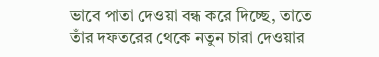ভাবে পাতা দেওয়া বন্ধ করে দিচ্ছে, তাতে তাঁর দফতরের থেকে নতুন চারা দেওয়ার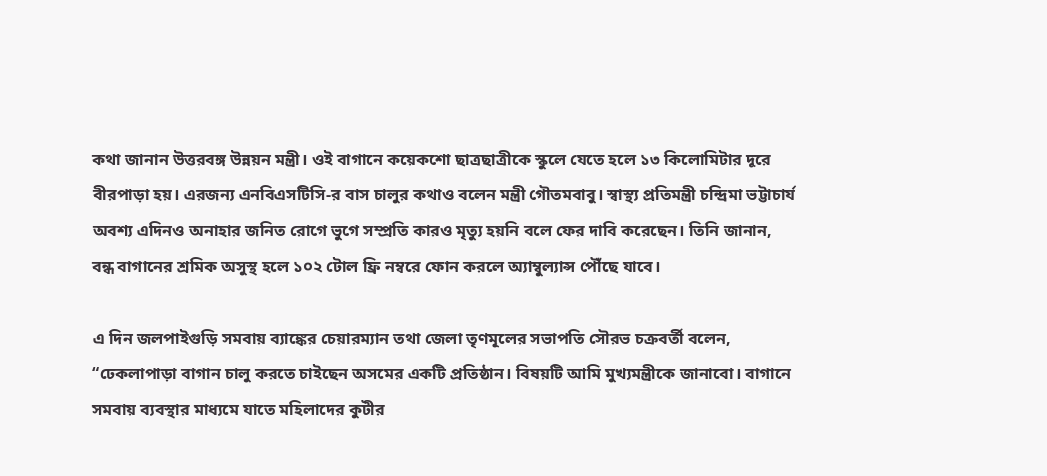কথা জানান উত্তরবঙ্গ উন্নয়ন মন্ত্রী। ওই বাগানে কয়েকশো ছাত্রছাত্রীকে স্কুলে যেতে হলে ১৩ কিলোমিটার দূরে বীরপাড়া হয়। এরজন্য এনবিএসটিসি-র বাস চালুর কথাও বলেন মন্ত্রী গৌতমবাবু। স্বাস্থ্য প্রতিমন্ত্রী চন্দ্রিমা ভট্টাচার্য অবশ্য এদিনও অনাহার জনিত রোগে ভুগে সম্প্রতি কারও মৃত্যু হয়নি বলে ফের দাবি করেছেন। তিনি জানান, বন্ধ বাগানের শ্রমিক অসুস্থ হলে ১০২ টোল ফ্রি নম্বরে ফোন করলে অ্যাম্বুল্যান্স পৌঁছে যাবে।

এ দিন জলপাইগুড়ি সমবায় ব্যাঙ্কের চেয়ারম্যান তথা জেলা তৃণমূলের সভাপতি সৌরভ চক্রবর্তী বলেন, “ঢেকলাপাড়া বাগান চালু করতে চাইছেন অসমের একটি প্রতিষ্ঠান। বিষয়টি আমি মুখ্যমন্ত্রীকে জানাবো। বাগানে সমবায় ব্যবস্থার মাধ্যমে যাতে মহিলাদের কুটীর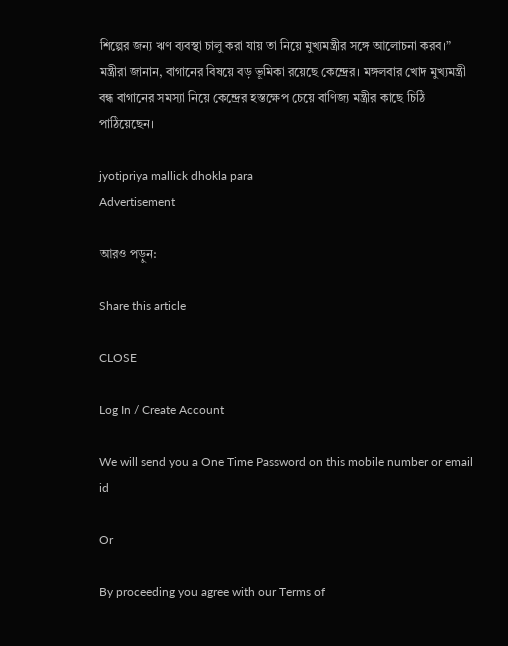শিল্পের জন্য ঋণ ব্যবস্থা চালু করা যায় তা নিয়ে মুখ্যমন্ত্রীর সঙ্গে আলোচনা করব।” মন্ত্রীরা জানান, বাগানের বিষয়ে বড় ভূমিকা রয়েছে কেন্দ্রের। মঙ্গলবার খোদ মুখ্যমন্ত্রী বন্ধ বাগানের সমস্যা নিয়ে কেন্দ্রের হস্তক্ষেপ চেয়ে বাণিজ্য মন্ত্রীর কাছে চিঠি পাঠিয়েছেন।

jyotipriya mallick dhokla para
Advertisement

আরও পড়ুন:

Share this article

CLOSE

Log In / Create Account

We will send you a One Time Password on this mobile number or email id

Or

By proceeding you agree with our Terms of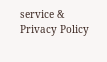service & Privacy Policy